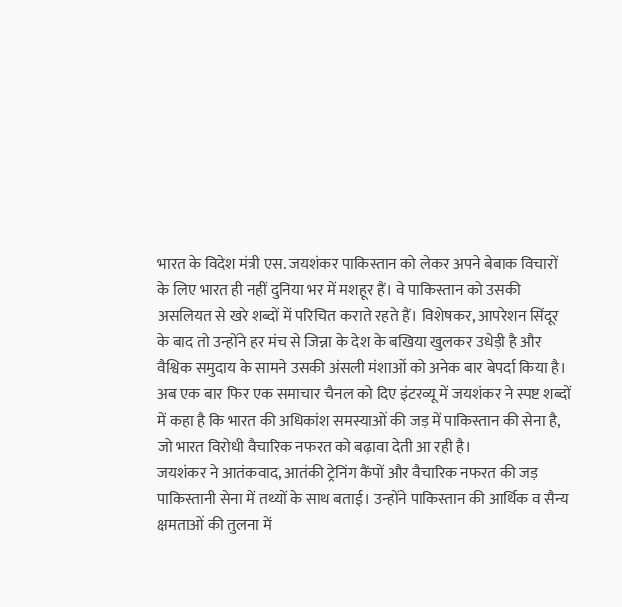भारत के विदेश मंत्री एस. जयशंकर पाकिस्तान को लेकर अपने बेबाक विचारों के लिए भारत ही नहीं दुनिया भर में मशहूर हैं। वे पाकिस्तान को उसकी असलियत से खरे शब्दों में परिचित कराते रहते हैं। विशेषकर, आपरेशन सिंदूर के बाद तो उन्होंने हर मंच से जिन्ना के देश के बखिया खुलकर उधेड़ी है और वैश्विक समुदाय के सामने उसकी अंसली मंशाओं को अनेक बार बेपर्दा किया है। अब एक बार फिर एक समाचार चैनल को दिए इंटरव्यू में जयशंकर ने स्पष्ट शब्दों में कहा है कि भारत की अधिकांश समस्याओं की जड़ में पाकिस्तान की सेना है, जो भारत विरोधी वैचारिक नफरत को बढ़ावा देती आ रही है।
जयशंकर ने आतंकवाद, आतंकी ट्रेनिंग कैंपों और वैचारिक नफरत की जड़ पाकिस्तानी सेना में तथ्यों के साथ बताई। उन्होंने पाकिस्तान की आर्थिक व सैन्य क्षमताओं की तुलना में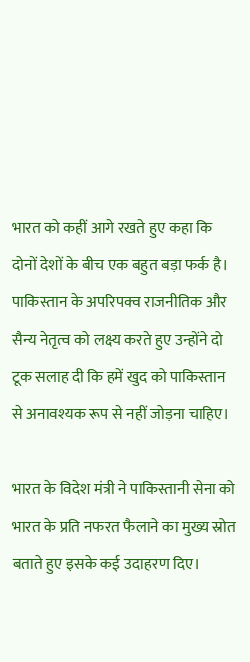भारत को कहीं आगे रखते हुए कहा कि दोनों देशों के बीच एक बहुत बड़ा फर्क है। पाकिस्तान के अपरिपक्व राजनीतिक और सैन्य नेतृत्व को लक्ष्य करते हुए उन्होंने दो टूक सलाह दी कि हमें खुद को पाकिस्तान से अनावश्यक रूप से नहीं जोड़ना चाहिए।

भारत के विदेश मंत्री ने पाकिस्तानी सेना को भारत के प्रति नफरत फैलाने का मुख्य स्रोत बताते हुए इसके कई उदाहरण दिए।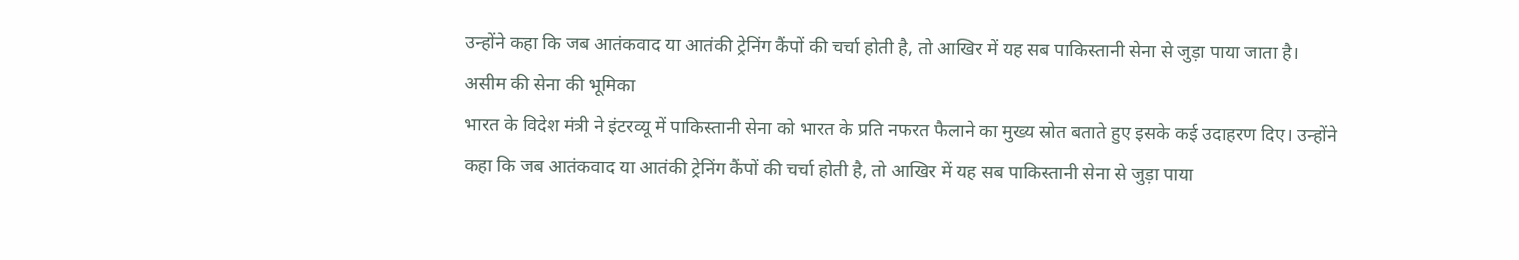उन्होंने कहा कि जब आतंकवाद या आतंकी ट्रेनिंग कैंपों की चर्चा होती है, तो आखिर में यह सब पाकिस्तानी सेना से जुड़ा पाया जाता है।
असीम की सेना की भूमिका
भारत के विदेश मंत्री ने इंटरव्यू में पाकिस्तानी सेना को भारत के प्रति नफरत फैलाने का मुख्य स्रोत बताते हुए इसके कई उदाहरण दिए। उन्होंने कहा कि जब आतंकवाद या आतंकी ट्रेनिंग कैंपों की चर्चा होती है, तो आखिर में यह सब पाकिस्तानी सेना से जुड़ा पाया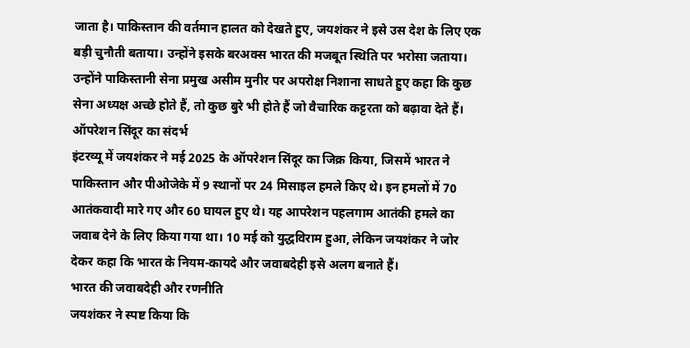जाता है। पाकिस्तान की वर्तमान हालत को देखते हुए, जयशंकर ने इसे उस देश के लिए एक बड़ी चुनौती बताया। उन्होंने इसके बरअक्स भारत की मजबूत स्थिति पर भरोसा जताया। उन्होंने पाकिस्तानी सेना प्रमुख असीम मुनीर पर अपरोक्ष निशाना साधते हुए कहा कि कुछ सेना अध्यक्ष अच्छे होते हैं, तो कुछ बुरे भी होते हैं जो वैचारिक कट्टरता को बढ़ावा देते हैं।
ऑपरेशन सिंदूर का संदर्भ
इंटरव्यू में जयशंकर ने मई 2025 के ऑपरेशन सिंदूर का जिक्र किया, जिसमें भारत ने पाकिस्तान और पीओजेके में 9 स्थानों पर 24 मिसाइल हमले किए थे। इन हमलों में 70 आतंकवादी मारे गए और 60 घायल हुए थे। यह आपरेशन पहलगाम आतंकी हमले का जवाब देने के लिए किया गया था। 10 मई को युद्धविराम हुआ, लेकिन जयशंकर ने जोर देकर कहा कि भारत के नियम-कायदे और जवाबदेही इसे अलग बनाते हैं।
भारत की जवाबदेही और रणनीति
जयशंकर ने स्पष्ट किया कि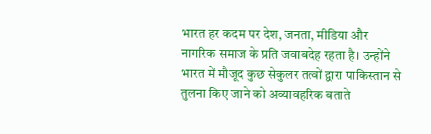भारत हर कदम पर देश, जनता, मीडिया और नागरिक समाज के प्रति जवाबदेह रहता है। उन्होंने भारत में मौजूद कुछ सेकुलर तत्वों द्वारा पाकिस्तान से तुलना किए जाने को अव्यावहरिक बताते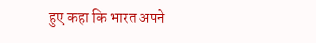हुए कहा कि भारत अपने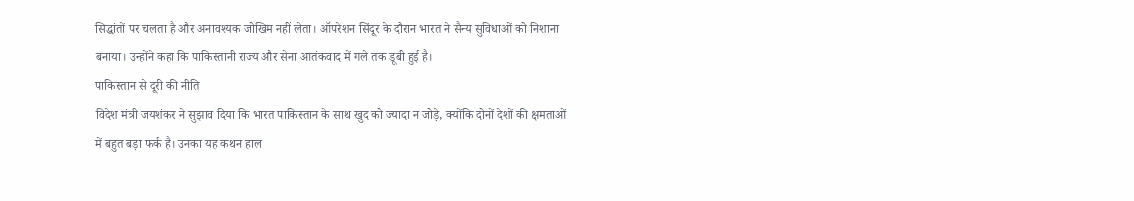सिद्धांतों पर चलता है और अनावश्यक जोखिम नहीं लेता। ऑपरेशन सिंदूर के दौरान भारत ने सैन्य सुविधाओं को निशाना बनाया। उन्होंने कहा कि पाकिस्तानी राज्य और सेना आतंकवाद में गले तक डूबी हुई है।
पाकिस्तान से दूरी की नीति
विदेश मंत्री जयशंकर ने सुझाव दिया कि भारत पाकिस्तान के साथ खुद को ज्यादा न जोड़े, क्योंकि दोनों देशों की क्षमताओं में बहुत बड़ा फर्क है। उनका यह कथन हाल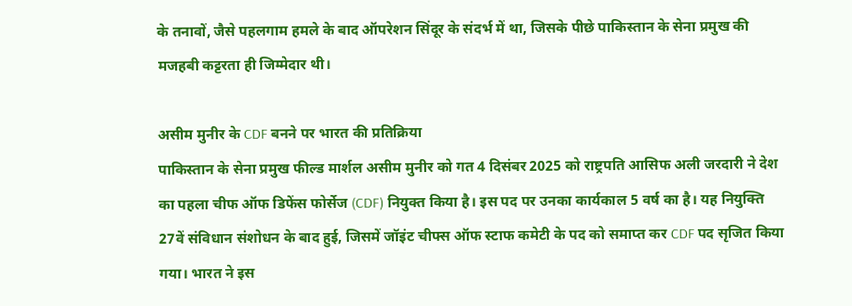के तनावों, जैसे पहलगाम हमले के बाद ऑपरेशन सिंदूर के संदर्भ में था, जिसके पीछे पाकिस्तान के सेना प्रमुख की मजहबी कट्टरता ही जिम्मेदार थी।

असीम मुनीर के CDF बनने पर भारत की प्रतिक्रिया
पाकिस्तान के सेना प्रमुख फील्ड मार्शल असीम मुनीर को गत 4 दिसंबर 2025 को राष्ट्रपति आसिफ अली जरदारी ने देश का पहला चीफ ऑफ डिफेंस फोर्सेज (CDF) नियुक्त किया है। इस पद पर उनका कार्यकाल 5 वर्ष का है। यह नियुक्ति 27वें संविधान संशोधन के बाद हुई, जिसमें जॉइंट चीफ्स ऑफ स्टाफ कमेटी के पद को समाप्त कर CDF पद सृजित किया गया। भारत ने इस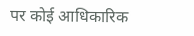पर कोई आधिकारिक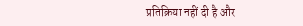प्रतिक्रिया नहीं दी है और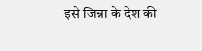इसे जिन्ना के देश की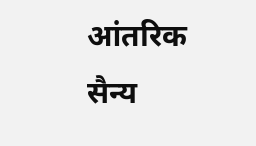आंतरिक सैन्य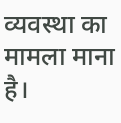व्यवस्था का मामला माना है।